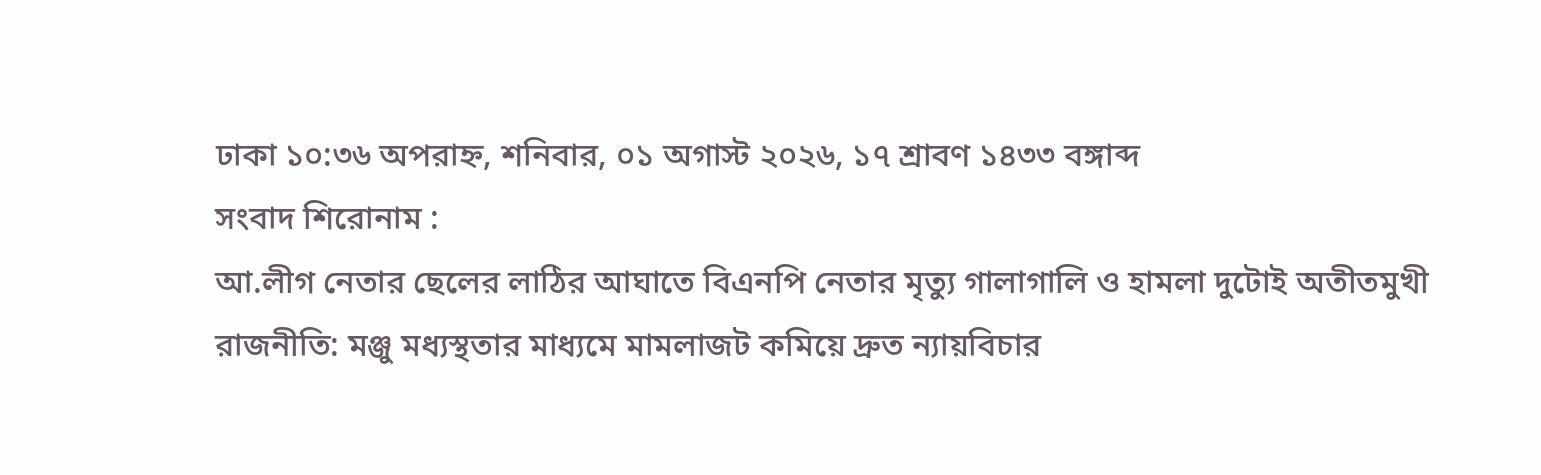ঢাকা ১০:৩৬ অপরাহ্ন, শনিবার, ০১ অগাস্ট ২০২৬, ১৭ শ্রাবণ ১৪৩৩ বঙ্গাব্দ
সংবাদ শিরোনাম :
আ.লীগ নেতার ছেলের লাঠির আঘাতে বিএনপি নেতার মৃত্যু গালাগালি ও হামলা দুটোই অতীতমুখী রাজনীতি: মঞ্জু মধ্যস্থতার মাধ্যমে মামলাজট কমিয়ে দ্রুত ন্যায়বিচার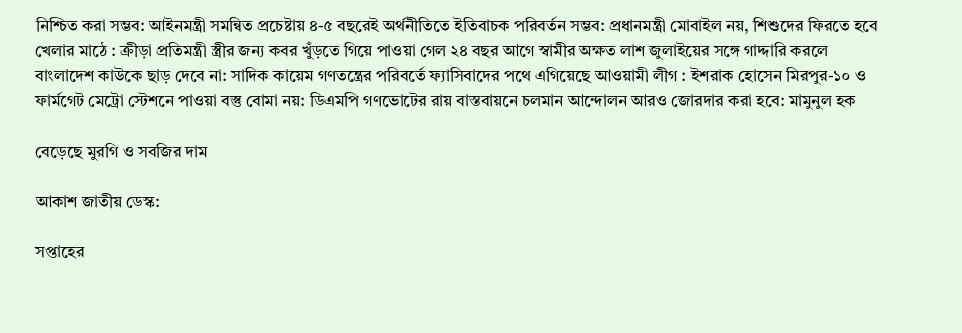নিশ্চিত করা সম্ভব: আইনমন্ত্রী সমন্বিত প্রচেষ্টায় ৪-৫ বছরেই অর্থনীতিতে ইতিবাচক পরিবর্তন সম্ভব: প্রধানমন্ত্রী মোবাইল নয়, শিশুদের ফিরতে হবে খেলার মাঠে : ক্রীড়া প্রতিমন্ত্রী স্ত্রীর জন্য কবর খুঁড়তে গিয়ে পাওয়া গেল ২৪ বছর আগে স্বামীর অক্ষত লাশ জুলাইয়ের সঙ্গে গাদ্দারি করলে বাংলাদেশ কাউকে ছাড় দেবে না: সাদিক কায়েম গণতন্ত্রের পরিবর্তে ফ্যাসিবাদের পথে এগিয়েছে আওয়ামী লীগ : ইশরাক হোসেন মিরপুর-১০ ও ফার্মগেট মেট্রো স্টেশনে পাওয়া বস্তু বোমা নয়: ডিএমপি গণভোটের রায় বাস্তবায়নে চলমান আন্দোলন আরও জোরদার করা হবে: মামুনুল হক

বেড়েছে মুরগি ও সবজির দাম

আকাশ জাতীয় ডেস্ক:

সপ্তাহের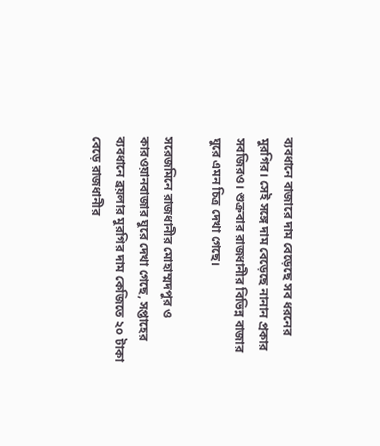ব্যবধানে বাজারে দাম বেড়েছে সব ধরনের মুরগির। সেই সঙ্গে দাম বেড়েছে নানান প্রকার সবজিরও। শুক্রবার রাজধানীর বিভিন্ন বাজার ঘুরে এমন চিত্র দেখা গেছে।

সরেজমিনে রাজধানীর মোহাম্মদপুর ও কারওয়ানবাজার ঘুরে দেখা গেছে, সপ্তাহের ব্যবধানে ব্রয়লার মুরগির দাম কেজিতে ২০ টাকা বেড়ে রাজধানীর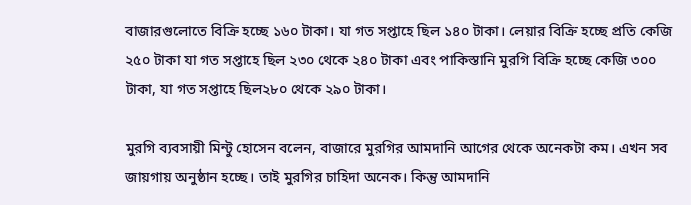বাজারগুলোতে বিক্রি হচ্ছে ১৬০ টাকা। যা গত সপ্তাহে ছিল ১৪০ টাকা। লেয়ার বিক্রি হচ্ছে প্রতি কেজি ২৫০ টাকা যা গত সপ্তাহে ছিল ২৩০ থেকে ২৪০ টাকা এবং পাকিস্তানি মুরগি বিক্রি হচ্ছে কেজি ৩০০ টাকা, যা গত সপ্তাহে ছিল২৮০ থেকে ২৯০ টাকা।

মুরগি ব্যবসায়ী মিন্টু হোসেন বলেন, বাজারে মুরগির আমদানি আগের থেকে অনেকটা কম। এখন সব জায়গায় অনুষ্ঠান হচ্ছে। তাই মুরগির চাহিদা অনেক। কিন্তু আমদানি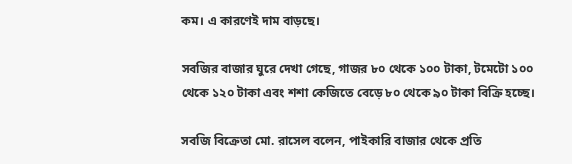কম। এ কারণেই দাম বাড়ছে।

সবজির বাজার ঘুরে দেখা গেছে, গাজর ৮০ থেকে ১০০ টাকা, টমেটো ১০০ থেকে ১২০ টাকা এবং শশা কেজিতে বেড়ে ৮০ থেকে ৯০ টাকা বিক্রি হচ্ছে।

সবজি বিক্রেতা মো. রাসেল বলেন, পাইকারি বাজার থেকে প্রতি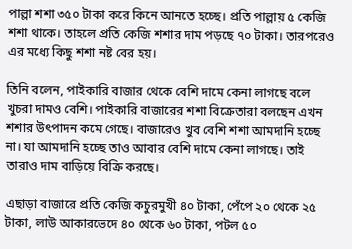পাল্লা শশা ৩৫০ টাকা করে কিনে আনতে হচ্ছে। প্রতি পাল্লায় ৫ কেজি শশা থাকে। তাহলে প্রতি কেজি শশার দাম পড়ছে ৭০ টাকা। তারপরেও এর মধ্যে কিছু শশা নষ্ট বের হয়।

তিনি বলেন, পাইকারি বাজার থেকে বেশি দামে কেনা লাগছে বলে খুচরা দামও বেশি। পাইকারি বাজারের শশা বিক্রেতারা বলছেন এখন শশার উৎপাদন কমে গেছে। বাজারেও খুব বেশি শশা আমদানি হচ্ছে না। যা আমদানি হচ্ছে তাও আবার বেশি দামে কেনা লাগছে। তাই তারাও দাম বাড়িয়ে বিক্রি করছে।

এছাড়া বাজারে প্রতি কেজি কচুরমুখী ৪০ টাকা, পেঁপে ২০ থেকে ২৫ টাকা, লাউ আকারভেদে ৪০ থেকে ৬০ টাকা, পটল ৫০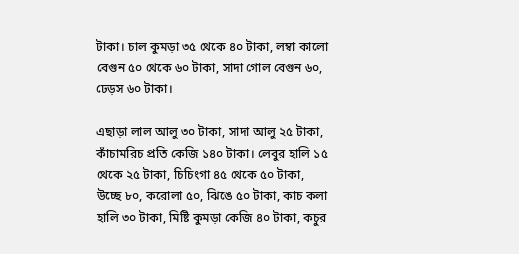টাকা। চাল কুমড়া ৩৫ থেকে ৪০ টাকা, লম্বা কালো বেগুন ৫০ থেকে ৬০ টাকা, সাদা গোল বেগুন ৬০, ঢেড়স ৬০ টাকা।

এছাড়া লাল আলু ৩০ টাকা, সাদা আলু ২৫ টাকা, কাঁচামরিচ প্রতি কেজি ১৪০ টাকা। লেবুর হালি ১৫ থেকে ২৫ টাকা, চিচিংগা ৪৫ থেকে ৫০ টাকা, উচ্ছে ৮০, করোলা ৫০, ঝিঙে ৫০ টাকা, কাচ কলা হালি ৩০ টাকা, মিষ্টি কুমড়া কেজি ৪০ টাকা, কচুর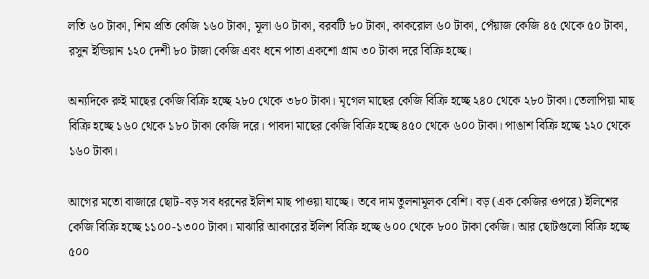লতি ৬০ টাকা, শিম প্রতি কেজি ১৬০ টাকা, মূলা ৬০ টাকা, বরবটি ৮০ টাকা, কাকরোল ৬০ টাকা, পেঁয়াজ কেজি ৪৫ থেকে ৫০ টাকা, রসুন ইন্ডিয়ান ১২০ দেশী ৮০ টাজা কেজি এবং ধনে পাতা একশো গ্রাম ৩০ টাকা দরে বিক্রি হচ্ছে।

অন্যদিকে রুই মাছের কেজি বিক্রি হচ্ছে ২৮০ থেকে ৩৮০ টাকা। মৃগেল মাছের কেজি বিক্রি হচ্ছে ২৪০ থেকে ২৮০ টাকা। তেলাপিয়া মাছ বিক্রি হচ্ছে ১৬০ থেকে ১৮০ টাকা কেজি দরে। পাবদা মাছের কেজি বিক্রি হচ্ছে ৪৫০ থেকে ৬০০ টাকা। পাঙাশ বিক্রি হচ্ছে ১২০ থেকে ১৬০ টাকা।

আগের মতো বাজারে ছোট-বড় সব ধরনের ইলিশ মাছ পাওয়া যাচ্ছে। তবে দাম তুলনামূলক বেশি। বড় (এক কেজির ওপরে) ইলিশের কেজি বিক্রি হচ্ছে ১১০০-১৩০০ টাকা। মাঝারি আকারের ইলিশ বিক্রি হচ্ছে ৬০০ থেকে ৮০০ টাকা কেজি। আর ছোটগুলো বিক্রি হচ্ছে ৫০০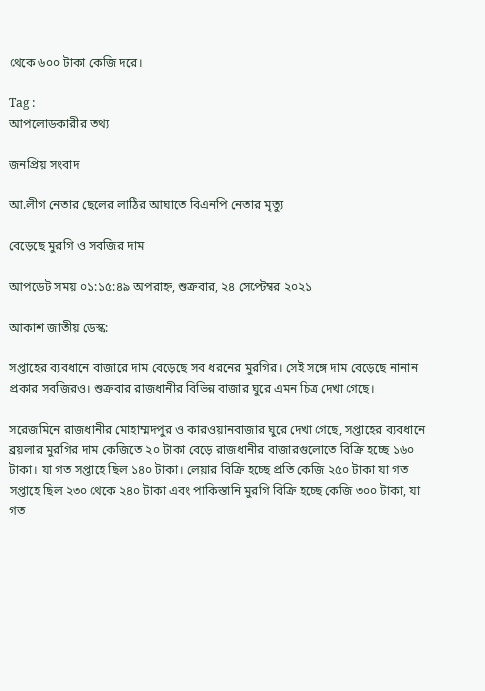থেকে ৬০০ টাকা কেজি দরে।

Tag :
আপলোডকারীর তথ্য

জনপ্রিয় সংবাদ

আ.লীগ নেতার ছেলের লাঠির আঘাতে বিএনপি নেতার মৃত্যু

বেড়েছে মুরগি ও সবজির দাম

আপডেট সময় ০১:১৫:৪৯ অপরাহ্ন, শুক্রবার, ২৪ সেপ্টেম্বর ২০২১

আকাশ জাতীয় ডেস্ক:

সপ্তাহের ব্যবধানে বাজারে দাম বেড়েছে সব ধরনের মুরগির। সেই সঙ্গে দাম বেড়েছে নানান প্রকার সবজিরও। শুক্রবার রাজধানীর বিভিন্ন বাজার ঘুরে এমন চিত্র দেখা গেছে।

সরেজমিনে রাজধানীর মোহাম্মদপুর ও কারওয়ানবাজার ঘুরে দেখা গেছে, সপ্তাহের ব্যবধানে ব্রয়লার মুরগির দাম কেজিতে ২০ টাকা বেড়ে রাজধানীর বাজারগুলোতে বিক্রি হচ্ছে ১৬০ টাকা। যা গত সপ্তাহে ছিল ১৪০ টাকা। লেয়ার বিক্রি হচ্ছে প্রতি কেজি ২৫০ টাকা যা গত সপ্তাহে ছিল ২৩০ থেকে ২৪০ টাকা এবং পাকিস্তানি মুরগি বিক্রি হচ্ছে কেজি ৩০০ টাকা, যা গত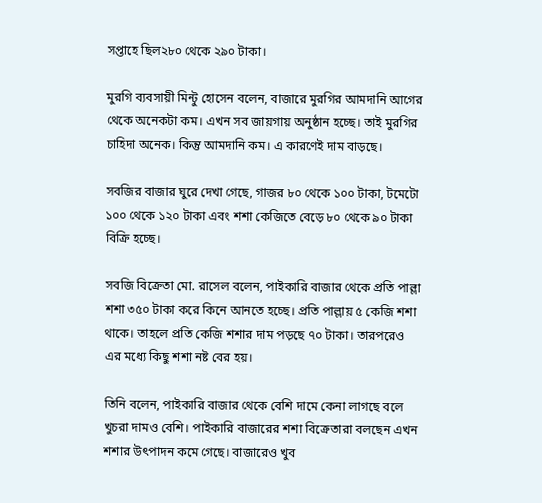সপ্তাহে ছিল২৮০ থেকে ২৯০ টাকা।

মুরগি ব্যবসায়ী মিন্টু হোসেন বলেন, বাজারে মুরগির আমদানি আগের থেকে অনেকটা কম। এখন সব জায়গায় অনুষ্ঠান হচ্ছে। তাই মুরগির চাহিদা অনেক। কিন্তু আমদানি কম। এ কারণেই দাম বাড়ছে।

সবজির বাজার ঘুরে দেখা গেছে, গাজর ৮০ থেকে ১০০ টাকা, টমেটো ১০০ থেকে ১২০ টাকা এবং শশা কেজিতে বেড়ে ৮০ থেকে ৯০ টাকা বিক্রি হচ্ছে।

সবজি বিক্রেতা মো. রাসেল বলেন, পাইকারি বাজার থেকে প্রতি পাল্লা শশা ৩৫০ টাকা করে কিনে আনতে হচ্ছে। প্রতি পাল্লায় ৫ কেজি শশা থাকে। তাহলে প্রতি কেজি শশার দাম পড়ছে ৭০ টাকা। তারপরেও এর মধ্যে কিছু শশা নষ্ট বের হয়।

তিনি বলেন, পাইকারি বাজার থেকে বেশি দামে কেনা লাগছে বলে খুচরা দামও বেশি। পাইকারি বাজারের শশা বিক্রেতারা বলছেন এখন শশার উৎপাদন কমে গেছে। বাজারেও খুব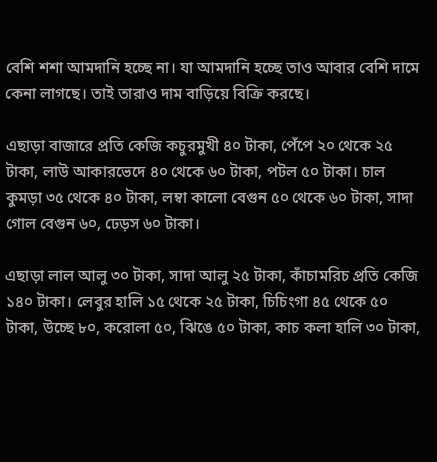বেশি শশা আমদানি হচ্ছে না। যা আমদানি হচ্ছে তাও আবার বেশি দামে কেনা লাগছে। তাই তারাও দাম বাড়িয়ে বিক্রি করছে।

এছাড়া বাজারে প্রতি কেজি কচুরমুখী ৪০ টাকা, পেঁপে ২০ থেকে ২৫ টাকা, লাউ আকারভেদে ৪০ থেকে ৬০ টাকা, পটল ৫০ টাকা। চাল কুমড়া ৩৫ থেকে ৪০ টাকা, লম্বা কালো বেগুন ৫০ থেকে ৬০ টাকা, সাদা গোল বেগুন ৬০, ঢেড়স ৬০ টাকা।

এছাড়া লাল আলু ৩০ টাকা, সাদা আলু ২৫ টাকা, কাঁচামরিচ প্রতি কেজি ১৪০ টাকা। লেবুর হালি ১৫ থেকে ২৫ টাকা, চিচিংগা ৪৫ থেকে ৫০ টাকা, উচ্ছে ৮০, করোলা ৫০, ঝিঙে ৫০ টাকা, কাচ কলা হালি ৩০ টাকা,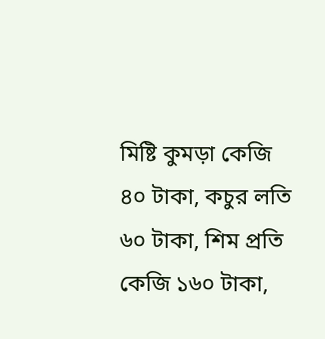মিষ্টি কুমড়া কেজি ৪০ টাকা, কচুর লতি ৬০ টাকা, শিম প্রতি কেজি ১৬০ টাকা,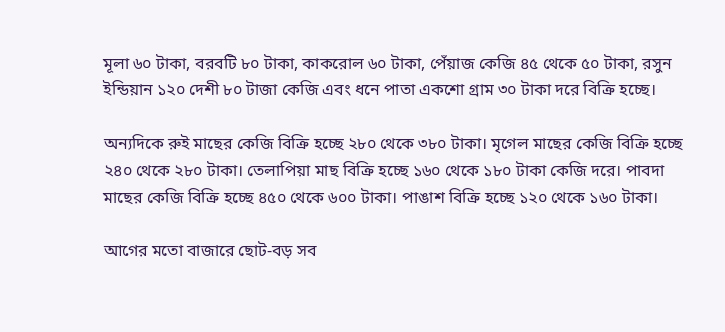মূলা ৬০ টাকা, বরবটি ৮০ টাকা, কাকরোল ৬০ টাকা, পেঁয়াজ কেজি ৪৫ থেকে ৫০ টাকা, রসুন ইন্ডিয়ান ১২০ দেশী ৮০ টাজা কেজি এবং ধনে পাতা একশো গ্রাম ৩০ টাকা দরে বিক্রি হচ্ছে।

অন্যদিকে রুই মাছের কেজি বিক্রি হচ্ছে ২৮০ থেকে ৩৮০ টাকা। মৃগেল মাছের কেজি বিক্রি হচ্ছে ২৪০ থেকে ২৮০ টাকা। তেলাপিয়া মাছ বিক্রি হচ্ছে ১৬০ থেকে ১৮০ টাকা কেজি দরে। পাবদা মাছের কেজি বিক্রি হচ্ছে ৪৫০ থেকে ৬০০ টাকা। পাঙাশ বিক্রি হচ্ছে ১২০ থেকে ১৬০ টাকা।

আগের মতো বাজারে ছোট-বড় সব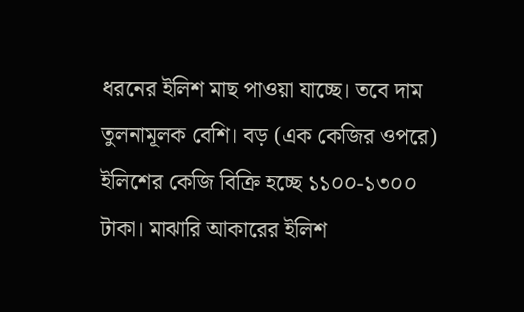ধরনের ইলিশ মাছ পাওয়া যাচ্ছে। তবে দাম তুলনামূলক বেশি। বড় (এক কেজির ওপরে) ইলিশের কেজি বিক্রি হচ্ছে ১১০০-১৩০০ টাকা। মাঝারি আকারের ইলিশ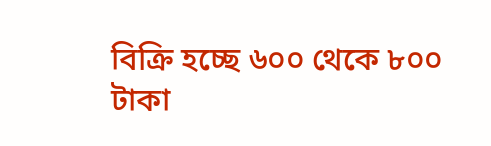বিক্রি হচ্ছে ৬০০ থেকে ৮০০ টাকা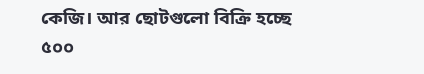কেজি। আর ছোটগুলো বিক্রি হচ্ছে ৫০০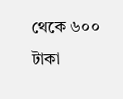থেকে ৬০০ টাকা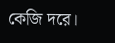কেজি দরে।